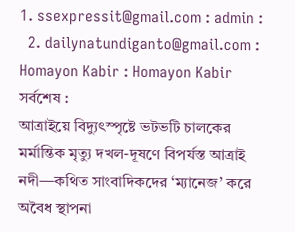1. ssexpressit@gmail.com : admin :
  2. dailynatundiganto@gmail.com : Homayon Kabir : Homayon Kabir
সর্বশেষ :
আত্রাইয়ে বিদ্যুৎস্পৃষ্টে ভটভটি চালকের মর্মান্তিক মৃত্যু দখল-দূষণে বিপর্যস্ত আত্রাই নদী—কথিত সাংবাদিকদের ‘ম্যানেজ’ করে অবৈধ স্থাপনা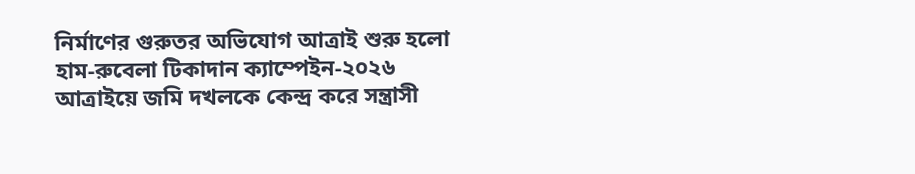নির্মাণের গুরুতর অভিযোগ আত্রাই শুরু হলো হাম-রুবেলা টিকাদান ক্যাম্পেইন-২০২৬ আত্রাইয়ে জমি দখলকে কেন্দ্র করে সন্ত্রাসী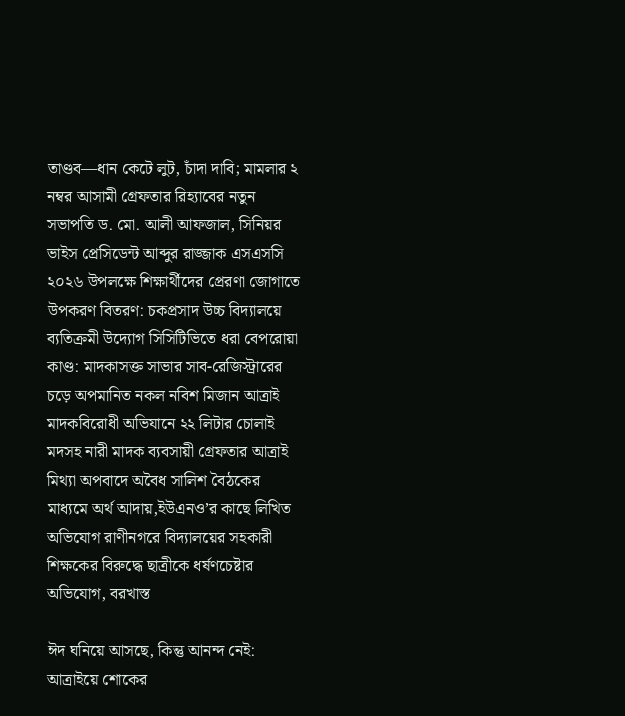তাণ্ডব—ধান কেটে লুট, চাঁদা দাবি; মামলার ২ নম্বর আসামী গ্রেফতার রিহ্যাবের নতুন সভাপতি ড. মো. আলী আফজাল, সিনিয়র ভাইস প্রেসিডেন্ট আব্দুর রাজ্জাক এসএসসি ২০২৬ উপলক্ষে শিক্ষার্থীদের প্রেরণা জোগাতে উপকরণ বিতরণ: চকপ্রসাদ উচ্চ বিদ্যালয়ে ব্যতিক্রমী উদ্যোগ সিসিটিভিতে ধরা বেপরোয়া কাণ্ড: মাদকাসক্ত সাভার সাব-রেজিস্ট্রারের চড়ে অপমানিত নকল নবিশ মিজান আত্রাই মাদকবিরোধী অভিযানে ২২ লিটার চোলাই মদসহ নারী মাদক ব্যবসায়ী গ্রেফতার আত্রাই মিথ্যা অপবাদে অবৈধ সালিশ বৈঠকের মাধ্যমে অর্থ আদায়,ইউএনও’র কাছে লিখিত অভিযোগ রাণীনগরে বিদ্যালয়ের সহকারী শিক্ষকের বিরুদ্ধে ছাত্রীকে ধর্ষণচেষ্টার অভিযোগ, বরখাস্ত

ঈদ ঘনিয়ে আসছে, কিন্তু আনন্দ নেই: আত্রাইয়ে শোকের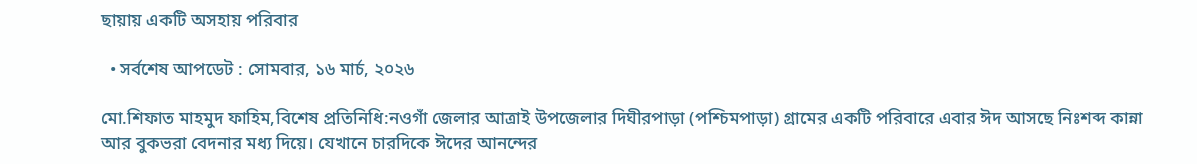ছায়ায় একটি অসহায় পরিবার

  • সর্বশেষ আপডেট : সোমবার, ১৬ মার্চ, ২০২৬

মো.শিফাত মাহমুদ ফাহিম,বিশেষ প্রতিনিধি:নওগাঁ জেলার আত্রাই উপজেলার দিঘীরপাড়া (পশ্চিমপাড়া) গ্রামের একটি পরিবারে এবার ঈদ আসছে নিঃশব্দ কান্না আর বুকভরা বেদনার মধ্য দিয়ে। যেখানে চারদিকে ঈদের আনন্দের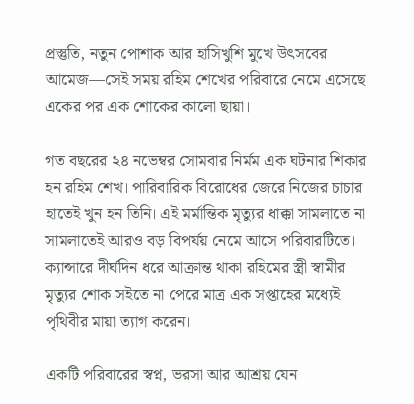প্রস্তুতি, নতুন পোশাক আর হাসিখুশি মুখে উৎসবের আমেজ—সেই সময় রহিম শেখের পরিবারে নেমে এসেছে একের পর এক শোকের কালো ছায়া।

গত বছরের ২৪ নভেম্বর সোমবার নির্মম এক ঘটনার শিকার হন রহিম শেখ। পারিবারিক বিরোধের জেরে নিজের চাচার হাতেই খুন হন তিনি। এই মর্মান্তিক মৃত্যুর ধাক্কা সামলাতে না সামলাতেই আরও বড় বিপর্যয় নেমে আসে পরিবারটিতে। ক্যান্সারে দীর্ঘদিন ধরে আক্রান্ত থাকা রহিমের স্ত্রী স্বামীর মৃত্যুর শোক সইতে না পেরে মাত্র এক সপ্তাহের মধ্যেই পৃথিবীর মায়া ত্যাগ করেন।

একটি পরিবারের স্বপ্ন, ভরসা আর আশ্রয় যেন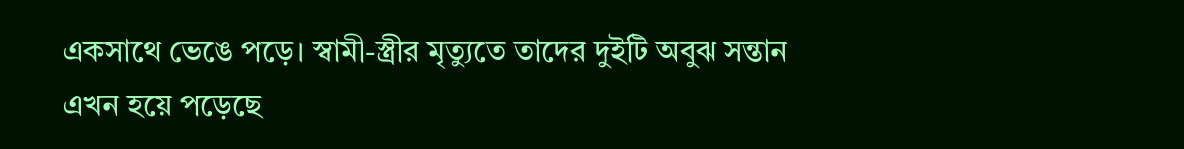একসাথে ভেঙে পড়ে। স্বামী-স্ত্রীর মৃত্যুতে তাদের দুইটি অবুঝ সন্তান এখন হয়ে পড়েছে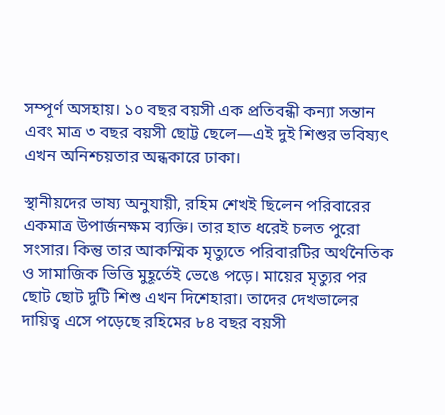সম্পূর্ণ অসহায়। ১০ বছর বয়সী এক প্রতিবন্ধী কন্যা সন্তান এবং মাত্র ৩ বছর বয়সী ছোট্ট ছেলে—এই দুই শিশুর ভবিষ্যৎ এখন অনিশ্চয়তার অন্ধকারে ঢাকা।

স্থানীয়দের ভাষ্য অনুযায়ী, রহিম শেখই ছিলেন পরিবারের একমাত্র উপার্জনক্ষম ব্যক্তি। তার হাত ধরেই চলত পুরো সংসার। কিন্তু তার আকস্মিক মৃত্যুতে পরিবারটির অর্থনৈতিক ও সামাজিক ভিত্তি মুহূর্তেই ভেঙে পড়ে। মায়ের মৃত্যুর পর ছোট ছোট দুটি শিশু এখন দিশেহারা। তাদের দেখভালের দায়িত্ব এসে পড়েছে রহিমের ৮৪ বছর বয়সী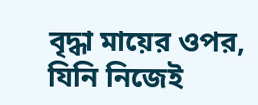বৃদ্ধা মায়ের ওপর, যিনি নিজেই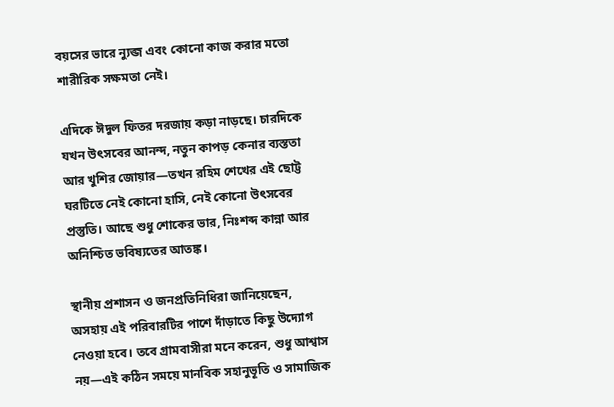বয়সের ভারে ন্যুব্জ এবং কোনো কাজ করার মতো শারীরিক সক্ষমতা নেই।

এদিকে ঈদুল ফিতর দরজায় কড়া নাড়ছে। চারদিকে যখন উৎসবের আনন্দ, নতুন কাপড় কেনার ব্যস্ততা আর খুশির জোয়ার—তখন রহিম শেখের এই ছোট্ট ঘরটিতে নেই কোনো হাসি, নেই কোনো উৎসবের প্রস্তুতি। আছে শুধু শোকের ভার, নিঃশব্দ কান্না আর অনিশ্চিত ভবিষ্যতের আতঙ্ক।

স্থানীয় প্রশাসন ও জনপ্রতিনিধিরা জানিয়েছেন, অসহায় এই পরিবারটির পাশে দাঁড়াতে কিছু উদ্যোগ নেওয়া হবে। তবে গ্রামবাসীরা মনে করেন, শুধু আশ্বাস নয়—এই কঠিন সময়ে মানবিক সহানুভূতি ও সামাজিক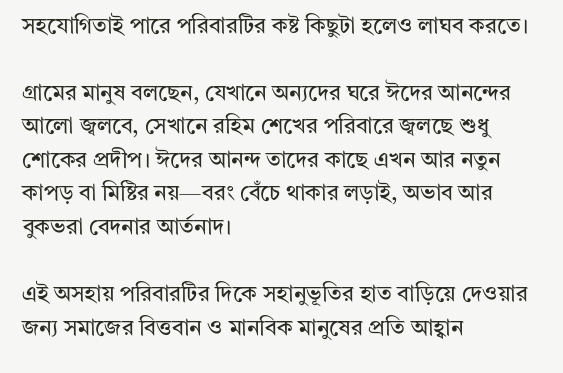সহযোগিতাই পারে পরিবারটির কষ্ট কিছুটা হলেও লাঘব করতে।

গ্রামের মানুষ বলছেন, যেখানে অন্যদের ঘরে ঈদের আনন্দের আলো জ্বলবে, সেখানে রহিম শেখের পরিবারে জ্বলছে শুধু শোকের প্রদীপ। ঈদের আনন্দ তাদের কাছে এখন আর নতুন কাপড় বা মিষ্টির নয়—বরং বেঁচে থাকার লড়াই, অভাব আর বুকভরা বেদনার আর্তনাদ।

এই অসহায় পরিবারটির দিকে সহানুভূতির হাত বাড়িয়ে দেওয়ার জন্য সমাজের বিত্তবান ও মানবিক মানুষের প্রতি আহ্বান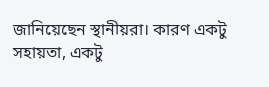জানিয়েছেন স্থানীয়রা। কারণ একটু সহায়তা, একটু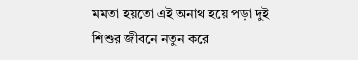মমতা হয়তো এই অনাথ হয়ে পড়া দুই শিশুর জীবনে নতুন করে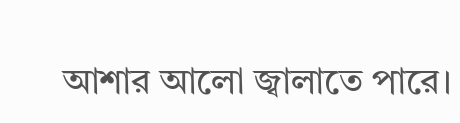আশার আলো জ্বালাতে পারে।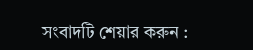সংবাদটি শেয়ার করুন :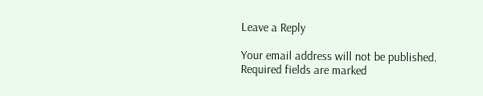Leave a Reply

Your email address will not be published. Required fields are marked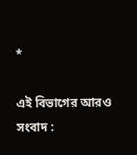*

এই বিভাগের আরও সংবাদ :